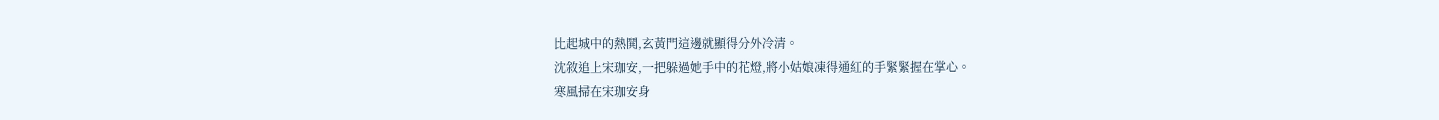比起城中的熱鬨,玄黃門這邊就顯得分外冷清。
沈敘追上宋珈安,一把躲過她手中的花燈,將小姑娘凍得通紅的手緊緊握在掌心。
寒風掃在宋珈安身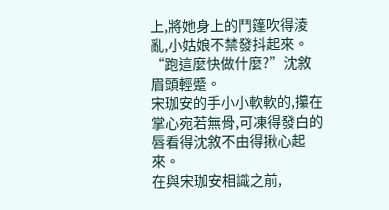上,將她身上的鬥篷吹得淩亂,小姑娘不禁發抖起來。
“跑這麼快做什麼?”沈敘眉頭輕蹙。
宋珈安的手小小軟軟的,攥在掌心宛若無骨,可凍得發白的唇看得沈敘不由得揪心起來。
在與宋珈安相識之前,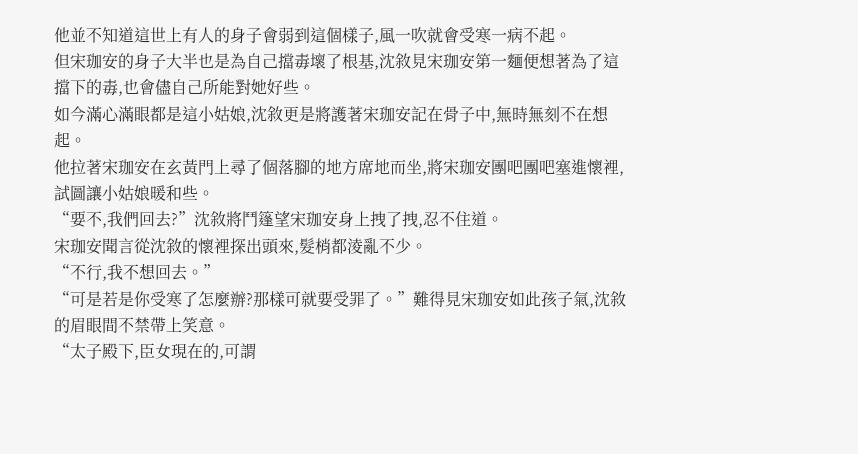他並不知道這世上有人的身子會弱到這個樣子,風一吹就會受寒一病不起。
但宋珈安的身子大半也是為自己擋毒壞了根基,沈敘見宋珈安第一麵便想著為了這擋下的毒,也會儘自己所能對她好些。
如今滿心滿眼都是這小姑娘,沈敘更是將護著宋珈安記在骨子中,無時無刻不在想起。
他拉著宋珈安在玄黃門上尋了個落腳的地方席地而坐,將宋珈安團吧團吧塞進懷裡,試圖讓小姑娘暖和些。
“要不,我們回去?”沈敘將鬥篷望宋珈安身上拽了拽,忍不住道。
宋珈安聞言從沈敘的懷裡探出頭來,髮梢都淩亂不少。
“不行,我不想回去。”
“可是若是你受寒了怎麼辦?那樣可就要受罪了。”難得見宋珈安如此孩子氣,沈敘的眉眼間不禁帶上笑意。
“太子殿下,臣女現在的,可謂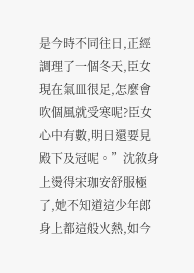是今時不同往日,正經調理了一個冬天,臣女現在氣皿很足,怎麼會吹個風就受寒呢?臣女心中有數,明日還要見殿下及冠呢。”沈敘身上燙得宋珈安舒服極了,她不知道這少年郎身上都這般火熱,如今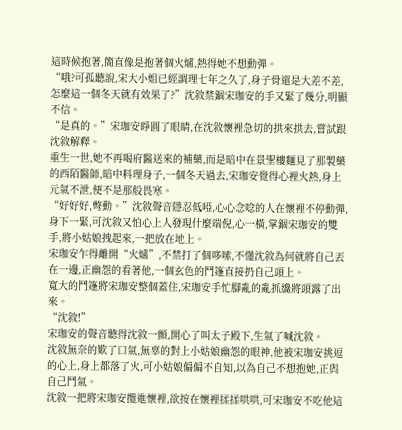這時候抱著,簡直像是抱著個火爐,熱得她不想動彈。
“哦?可孤聽說,宋大小姐已經調理七年之久了,身子骨還是大差不差,怎麼這一個冬天就有效果了?”沈敘禁錮宋珈安的手又緊了幾分,明顯不信。
“是真的。”宋珈安睜圓了眼睛,在沈敘懷裡急切的拱來拱去,嘗試跟沈敘解釋。
重生一世,她不再喝府醫送來的補藥,而是暗中在景聖樓麵見了那製藥的西陌醫師,暗中料理身子,一個冬天過去,宋珈安覺得心裡火熱,身上元氣不泄,便不是那般畏寒。
“好好好,彆動。”沈敘聲音隱忍低啞,心心念唸的人在懷裡不停動彈,身下一緊,可沈敘又怕心上人發現什麼端倪,心一橫,掌錮宋珈安的雙手,將小姑娘拽起來,一把放在地上。
宋珈安乍得離開“火爐”,不禁打了個哆嗦,不懂沈敘為何就將自己丟在一邊,正幽怨的看著他,一個玄色的鬥篷直接扔自己頭上。
寬大的鬥篷將宋珈安整個蓋住,宋珈安手忙腳亂的亂抓纔將頭露了出來。
“沈敘!”
宋珈安的聲音聽得沈敘一顫,開心了叫太子殿下,生氣了喊沈敘。
沈敘無奈的歎了口氣,無辜的對上小姑娘幽怨的眼神,他被宋珈安挑逗的心上,身上都落了火,可小姑娘偏偏不自知,以為自己不想抱她,正與自己鬥氣。
沈敘一把將宋珈安攬進懷裡,欲按在懷裡揉揉哄哄,可宋珈安不吃他這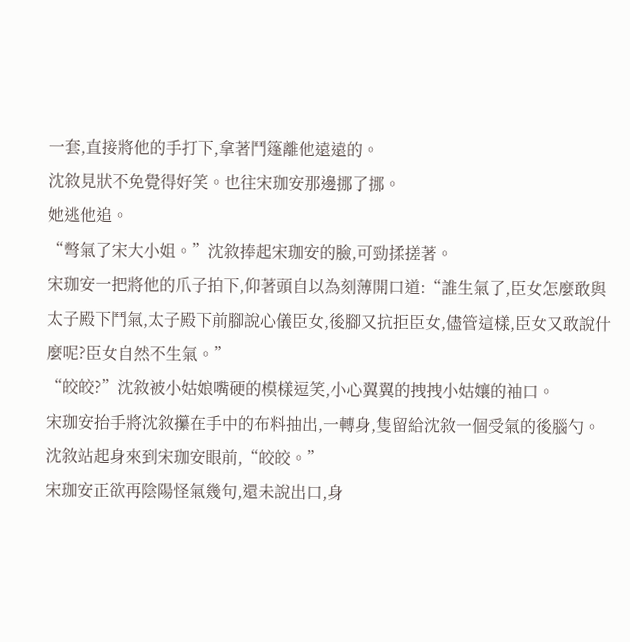一套,直接將他的手打下,拿著鬥篷離他遠遠的。
沈敘見狀不免覺得好笑。也往宋珈安那邊挪了挪。
她逃他追。
“彆氣了宋大小姐。”沈敘捧起宋珈安的臉,可勁揉搓著。
宋珈安一把將他的爪子拍下,仰著頭自以為刻薄開口道:“誰生氣了,臣女怎麼敢與太子殿下鬥氣,太子殿下前腳說心儀臣女,後腳又抗拒臣女,儘管這樣,臣女又敢說什麼呢?臣女自然不生氣。”
“皎皎?”沈敘被小姑娘嘴硬的模樣逗笑,小心翼翼的拽拽小姑孃的袖口。
宋珈安抬手將沈敘攥在手中的布料抽出,一轉身,隻留給沈敘一個受氣的後腦勺。
沈敘站起身來到宋珈安眼前,“皎皎。”
宋珈安正欲再陰陽怪氣幾句,還未說出口,身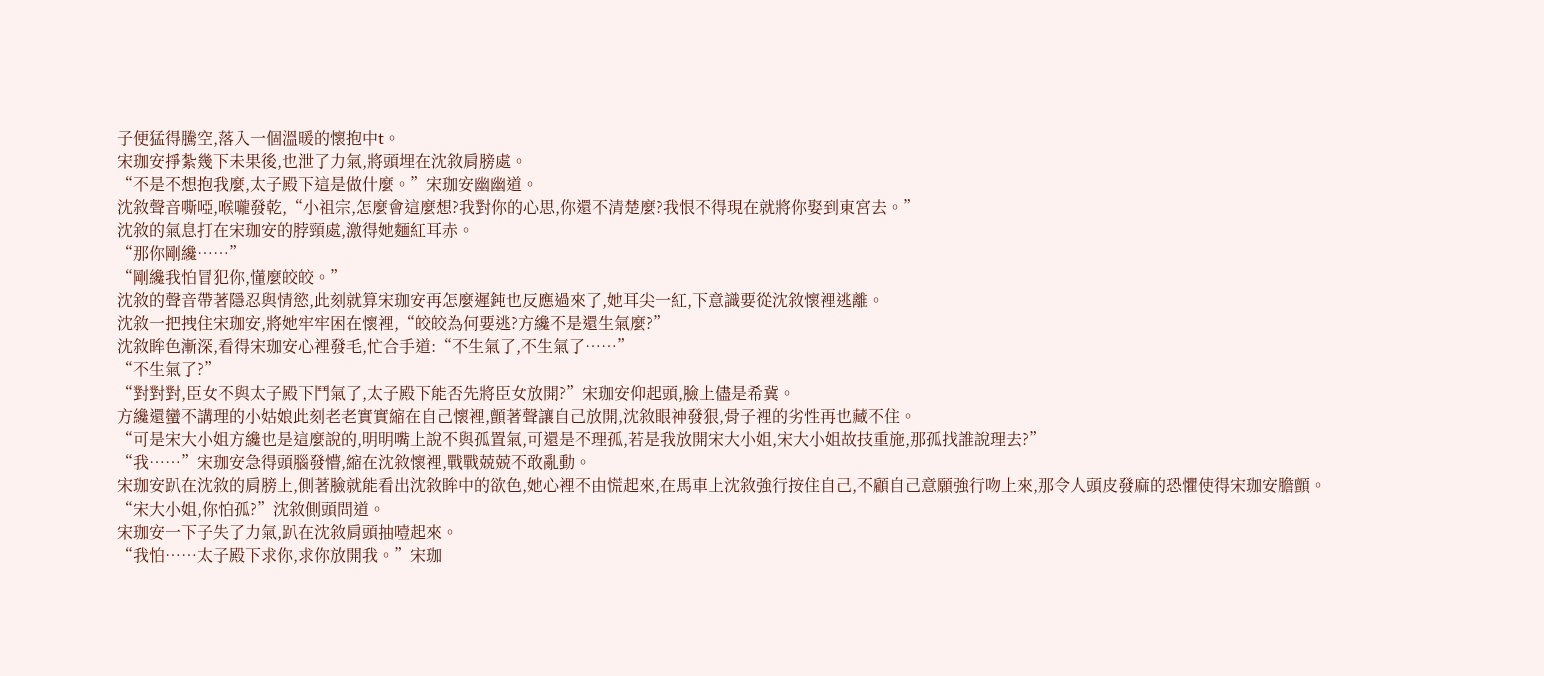子便猛得騰空,落入一個溫暖的懷抱中t。
宋珈安掙紮幾下未果後,也泄了力氣,將頭埋在沈敘肩膀處。
“不是不想抱我麼,太子殿下這是做什麼。”宋珈安幽幽道。
沈敘聲音嘶啞,喉嚨發乾,“小祖宗,怎麼會這麼想?我對你的心思,你還不清楚麼?我恨不得現在就將你娶到東宮去。”
沈敘的氣息打在宋珈安的脖頸處,激得她麵紅耳赤。
“那你剛纔……”
“剛纔我怕冒犯你,懂麼皎皎。”
沈敘的聲音帶著隱忍與情慾,此刻就算宋珈安再怎麼遲鈍也反應過來了,她耳尖一紅,下意識要從沈敘懷裡逃離。
沈敘一把拽住宋珈安,將她牢牢困在懷裡,“皎皎為何要逃?方纔不是還生氣麼?”
沈敘眸色漸深,看得宋珈安心裡發毛,忙合手道:“不生氣了,不生氣了……”
“不生氣了?”
“對對對,臣女不與太子殿下鬥氣了,太子殿下能否先將臣女放開?”宋珈安仰起頭,臉上儘是希冀。
方纔還蠻不講理的小姑娘此刻老老實實縮在自己懷裡,顫著聲讓自己放開,沈敘眼神發狠,骨子裡的劣性再也藏不住。
“可是宋大小姐方纔也是這麼說的,明明嘴上說不與孤置氣,可還是不理孤,若是我放開宋大小姐,宋大小姐故技重施,那孤找誰說理去?”
“我……”宋珈安急得頭腦發懵,縮在沈敘懷裡,戰戰兢兢不敢亂動。
宋珈安趴在沈敘的肩膀上,側著臉就能看出沈敘眸中的欲色,她心裡不由慌起來,在馬車上沈敘強行按住自己,不顧自己意願強行吻上來,那令人頭皮發麻的恐懼使得宋珈安膽顫。
“宋大小姐,你怕孤?”沈敘側頭問道。
宋珈安一下子失了力氣,趴在沈敘肩頭抽噎起來。
“我怕……太子殿下求你,求你放開我。”宋珈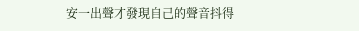安一出聲才發現自己的聲音抖得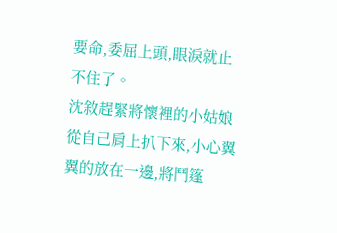要命,委屈上頭,眼淚就止不住了。
沈敘趕緊將懷裡的小姑娘從自己肩上扒下來,小心翼翼的放在一邊,將鬥篷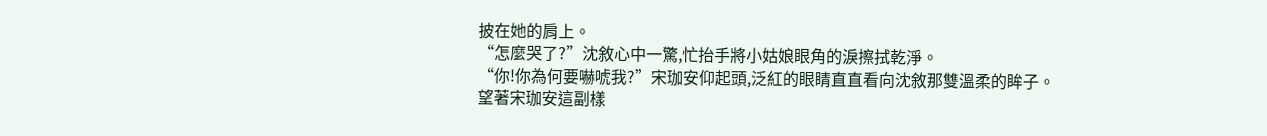披在她的肩上。
“怎麼哭了?”沈敘心中一驚,忙抬手將小姑娘眼角的淚擦拭乾淨。
“你!你為何要嚇唬我?”宋珈安仰起頭,泛紅的眼睛直直看向沈敘那雙溫柔的眸子。
望著宋珈安這副樣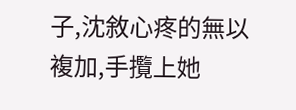子,沈敘心疼的無以複加,手攬上她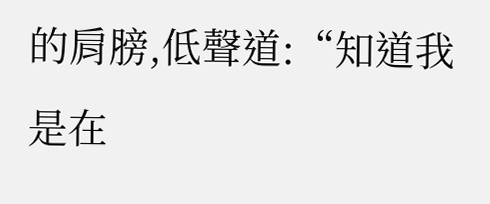的肩膀,低聲道:“知道我是在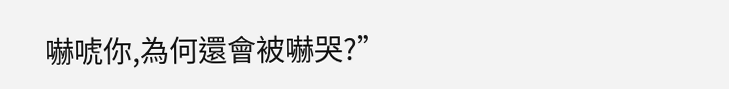嚇唬你,為何還會被嚇哭?”